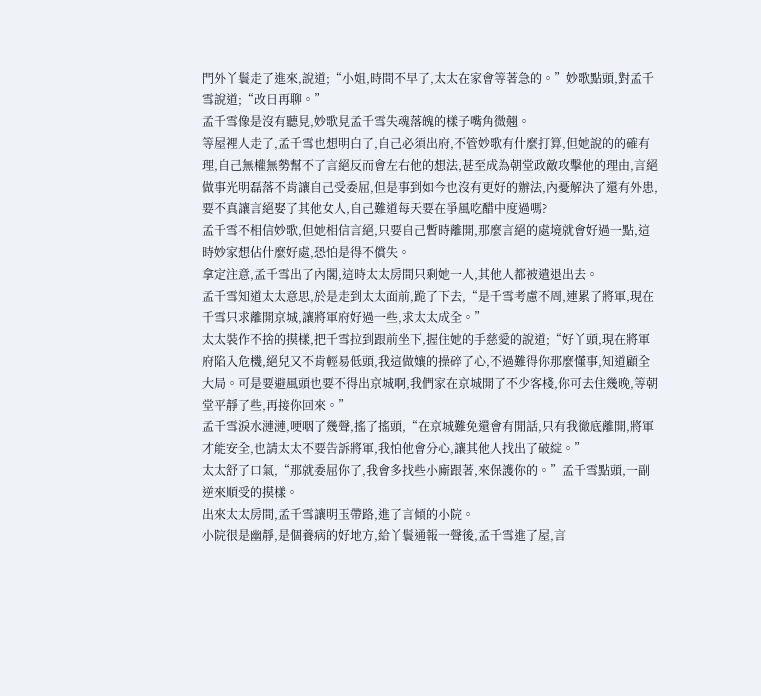門外丫鬟走了進來,說道;“小姐,時間不早了,太太在家會等著急的。”妙歌點頭,對孟千雪說道;“改日再聊。”
孟千雪像是沒有聽見,妙歌見孟千雪失魂落魄的樣子嘴角微翹。
等屋裡人走了,孟千雪也想明白了,自己必須出府,不管妙歌有什麼打算,但她說的的確有理,自己無權無勢幫不了言絕反而會左右他的想法,甚至成為朝堂政敵攻擊他的理由,言絕做事光明磊落不肯讓自己受委屈,但是事到如今也沒有更好的辦法,內憂解決了還有外患,要不真讓言絕娶了其他女人,自己難道每天要在爭風吃醋中度過嗎?
孟千雪不相信妙歌,但她相信言絕,只要自己暫時離開,那麼言絕的處境就會好過一點,這時妙家想佔什麼好處,恐怕是得不償失。
拿定注意,孟千雪出了內閣,這時太太房間只剩她一人,其他人都被遣退出去。
孟千雪知道太太意思,於是走到太太面前,跪了下去,“是千雪考慮不周,連累了將軍,現在千雪只求離開京城,讓將軍府好過一些,求太太成全。”
太太裝作不捨的摸樣,把千雪拉到跟前坐下,握住她的手慈愛的說道;“好丫頭,現在將軍府陷入危機,絕兒又不肯輕易低頭,我這做孃的操碎了心,不過難得你那麼懂事,知道顧全大局。可是要避風頭也要不得出京城啊,我們家在京城開了不少客棧,你可去住幾晚,等朝堂平靜了些,再接你回來。”
孟千雪淚水漣漣,哽咽了幾聲,搖了搖頭,“在京城難免還會有閒話,只有我徹底離開,將軍才能安全,也請太太不要告訴將軍,我怕他會分心,讓其他人找出了破綻。”
太太舒了口氣,“那就委屈你了,我會多找些小廝跟著,來保護你的。”孟千雪點頭,一副逆來順受的摸樣。
出來太太房間,孟千雪讓明玉帶路,進了言傾的小院。
小院很是幽靜,是個養病的好地方,給丫鬟通報一聲後,孟千雪進了屋,言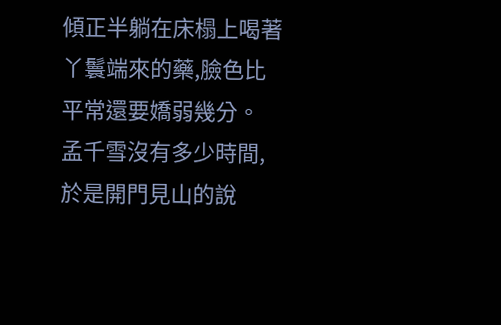傾正半躺在床榻上喝著丫鬟端來的藥,臉色比平常還要嬌弱幾分。
孟千雪沒有多少時間,於是開門見山的說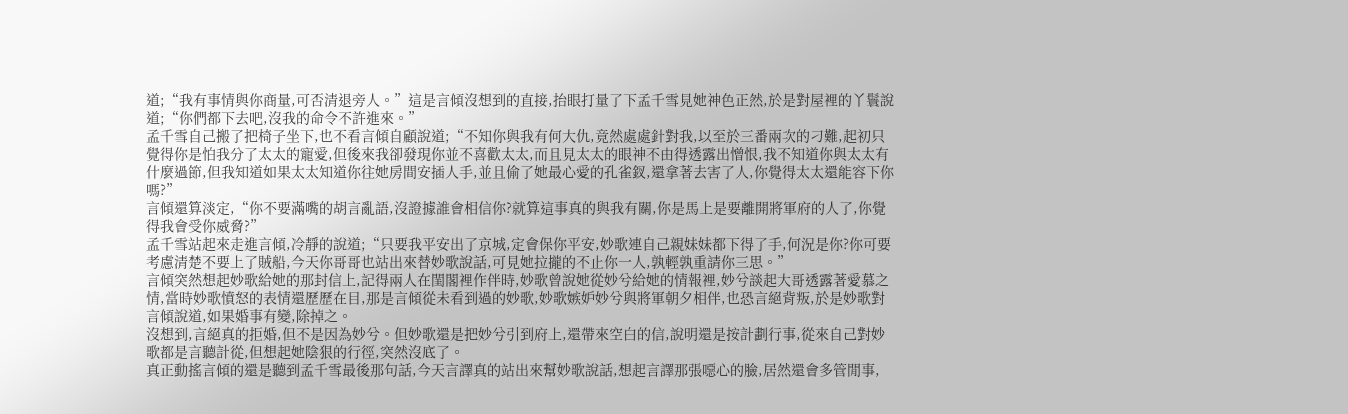道;“我有事情與你商量,可否清退旁人。”這是言傾沒想到的直接,抬眼打量了下孟千雪見她神色正然,於是對屋裡的丫鬟說道;“你們都下去吧,沒我的命令不許進來。”
孟千雪自己搬了把椅子坐下,也不看言傾自顧說道;“不知你與我有何大仇,竟然處處針對我,以至於三番兩次的刁難,起初只覺得你是怕我分了太太的寵愛,但後來我卻發現你並不喜歡太太,而且見太太的眼神不由得透露出憎恨,我不知道你與太太有什麼過節,但我知道如果太太知道你往她房間安插人手,並且偷了她最心愛的孔雀釵,還拿著去害了人,你覺得太太還能容下你嗎?”
言傾還算淡定,“你不要滿嘴的胡言亂語,沒證據誰會相信你?就算這事真的與我有關,你是馬上是要離開將軍府的人了,你覺得我會受你威脅?”
孟千雪站起來走進言傾,冷靜的說道;“只要我平安出了京城,定會保你平安,妙歌連自己親妹妹都下得了手,何況是你?你可要考慮清楚不要上了賊船,今天你哥哥也站出來替妙歌說話,可見她拉攏的不止你一人,孰輕孰重請你三思。”
言傾突然想起妙歌給她的那封信上,記得兩人在閨閣裡作伴時,妙歌曾說她從妙兮給她的情報裡,妙兮談起大哥透露著愛慕之情,當時妙歌憤怒的表情還歷歷在目,那是言傾從未看到過的妙歌,妙歌嫉妒妙兮與將軍朝夕相伴,也恐言絕背叛,於是妙歌對言傾說道,如果婚事有變,除掉之。
沒想到,言絕真的拒婚,但不是因為妙兮。但妙歌還是把妙兮引到府上,還帶來空白的信,說明還是按計劃行事,從來自己對妙歌都是言聽計從,但想起她陰狠的行徑,突然沒底了。
真正動搖言傾的還是聽到孟千雪最後那句話,今天言譯真的站出來幫妙歌說話,想起言譯那張噁心的臉,居然還會多管閒事,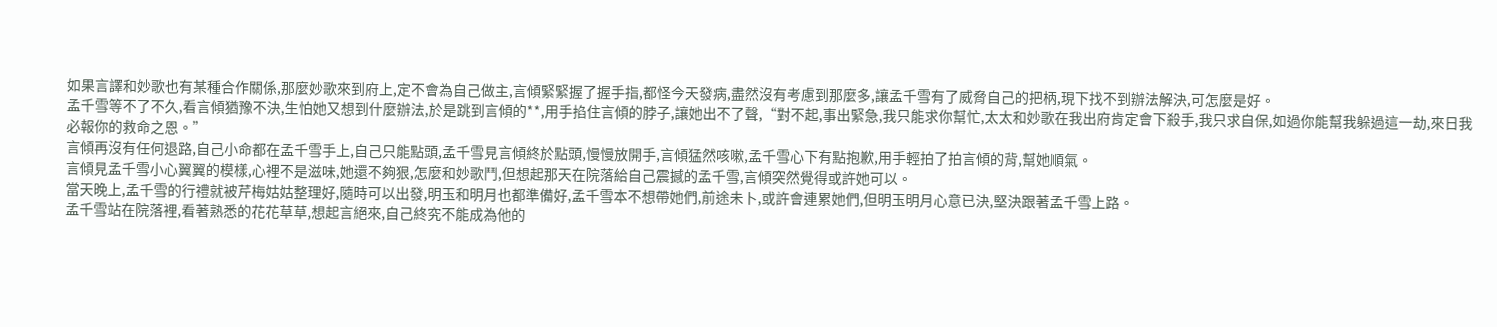如果言譯和妙歌也有某種合作關係,那麼妙歌來到府上,定不會為自己做主,言傾緊緊握了握手指,都怪今天發病,盡然沒有考慮到那麼多,讓孟千雪有了威脅自己的把柄,現下找不到辦法解決,可怎麼是好。
孟千雪等不了不久,看言傾猶豫不決,生怕她又想到什麼辦法,於是跳到言傾的**,用手掐住言傾的脖子,讓她出不了聲,“對不起,事出緊急,我只能求你幫忙,太太和妙歌在我出府肯定會下殺手,我只求自保,如過你能幫我躲過這一劫,來日我必報你的救命之恩。”
言傾再沒有任何退路,自己小命都在孟千雪手上,自己只能點頭,孟千雪見言傾終於點頭,慢慢放開手,言傾猛然咳嗽,孟千雪心下有點抱歉,用手輕拍了拍言傾的背,幫她順氣。
言傾見孟千雪小心翼翼的模樣,心裡不是滋味,她還不夠狠,怎麼和妙歌鬥,但想起那天在院落給自己震撼的孟千雪,言傾突然覺得或許她可以。
當天晚上,孟千雪的行禮就被芹梅姑姑整理好,隨時可以出發,明玉和明月也都準備好,孟千雪本不想帶她們,前途未卜,或許會連累她們,但明玉明月心意已決,堅決跟著孟千雪上路。
孟千雪站在院落裡,看著熟悉的花花草草,想起言絕來,自己終究不能成為他的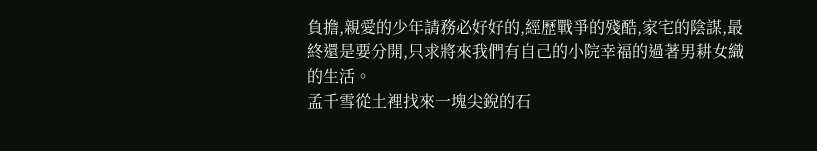負擔,親愛的少年請務必好好的,經歷戰爭的殘酷,家宅的陰謀,最終還是要分開,只求將來我們有自己的小院幸福的過著男耕女織的生活。
孟千雪從土裡找來一塊尖銳的石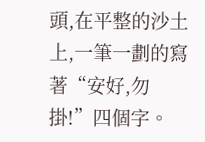頭,在平整的沙土上,一筆一劃的寫著“安好,勿掛!”四個字。